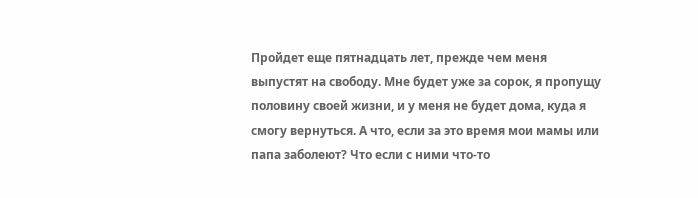Пройдет еще пятнадцать лет, прежде чем меня выпустят на свободу. Мне будет уже за сорок, я пропущу половину своей жизни, и у меня не будет дома, куда я смогу вернуться. А что, если за это время мои мамы или папа заболеют? Что если с ними что-то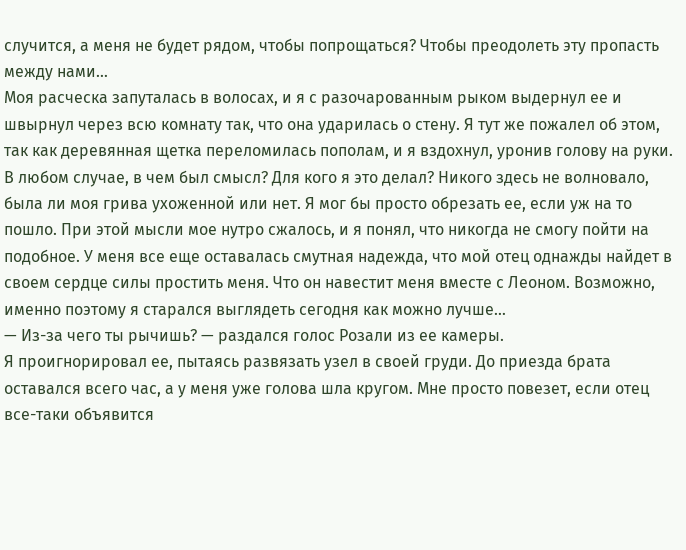случится, а меня не будет рядом, чтобы попрощаться? Чтобы преодолеть эту пропасть между нами…
Моя расческа запуталась в волосах, и я с разочарованным рыком выдернул ее и швырнул через всю комнату так, что она ударилась о стену. Я тут же пожалел об этом, так как деревянная щетка переломилась пополам, и я вздохнул, уронив голову на руки. В любом случае, в чем был смысл? Для кого я это делал? Никого здесь не волновало, была ли моя грива ухоженной или нет. Я мог бы просто обрезать ее, если уж на то пошло. При этой мысли мое нутро сжалось, и я понял, что никогда не смогу пойти на подобное. У меня все еще оставалась смутная надежда, что мой отец однажды найдет в своем сердце силы простить меня. Что он навестит меня вместе с Леоном. Возможно, именно поэтому я старался выглядеть сегодня как можно лучше…
— Из-за чего ты рычишь? — раздался голос Розали из ее камеры.
Я проигнорировал ее, пытаясь развязать узел в своей груди. До приезда брата оставался всего час, а у меня уже голова шла кругом. Мне просто повезет, если отец все-таки объявится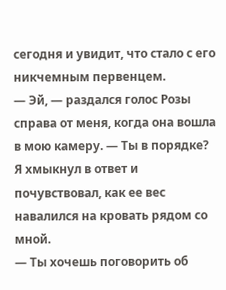сегодня и увидит, что стало с его никчемным первенцем.
— Эй, — раздался голос Розы справа от меня, когда она вошла в мою камеру. — Ты в порядке?
Я хмыкнул в ответ и почувствовал, как ее вес навалился на кровать рядом со мной.
— Ты хочешь поговорить об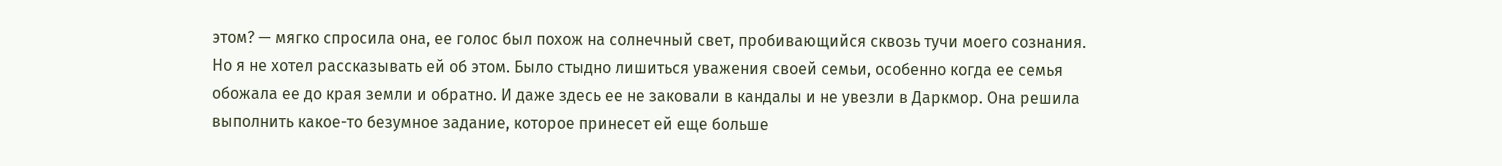этом? — мягко спросила она, ее голос был похож на солнечный свет, пробивающийся сквозь тучи моего сознания. Но я не хотел рассказывать ей об этом. Было стыдно лишиться уважения своей семьи, особенно когда ее семья обожала ее до края земли и обратно. И даже здесь ее не заковали в кандалы и не увезли в Даркмор. Она решила выполнить какое-то безумное задание, которое принесет ей еще больше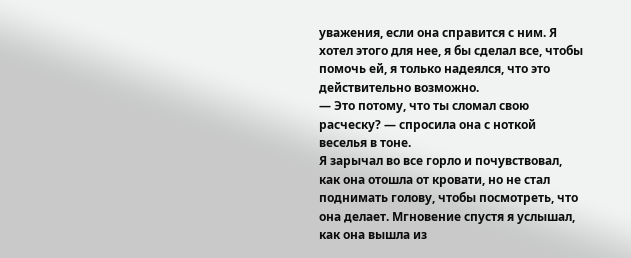уважения, если она справится с ним. Я хотел этого для нее, я бы сделал все, чтобы помочь ей, я только надеялся, что это действительно возможно.
— Это потому, что ты сломал свою расческу? — спросила она с ноткой веселья в тоне.
Я зарычал во все горло и почувствовал, как она отошла от кровати, но не стал поднимать голову, чтобы посмотреть, что она делает. Мгновение спустя я услышал, как она вышла из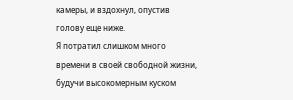камеры, и вздохнул, опустив голову еще ниже.
Я потратил слишком много времени в своей свободной жизни, будучи высокомерным куском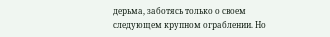дерьма, заботясь только о своем следующем крупном ограблении. Но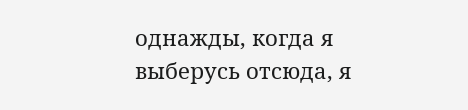однажды, когда я выберусь отсюда, я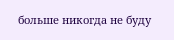больше никогда не буду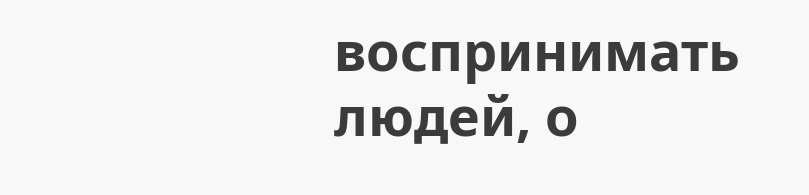воспринимать людей, о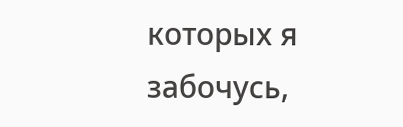которых я забочусь,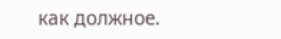как должное.